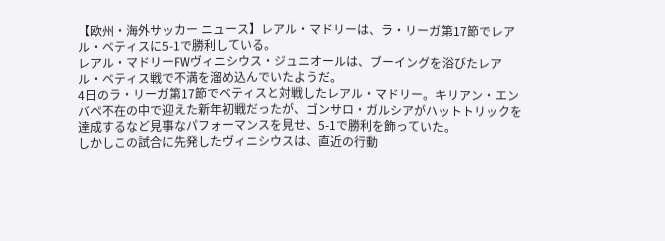【欧州・海外サッカー ニュース】レアル・マドリーは、ラ・リーガ第17節でレアル・ベティスに5-1で勝利している。
レアル・マドリーFWヴィニシウス・ジュニオールは、ブーイングを浴びたレアル・ベティス戦で不満を溜め込んでいたようだ。
4日のラ・リーガ第17節でベティスと対戦したレアル・マドリー。キリアン・エンバペ不在の中で迎えた新年初戦だったが、ゴンサロ・ガルシアがハットトリックを達成するなど見事なパフォーマンスを見せ、5-1で勝利を飾っていた。
しかしこの試合に先発したヴィニシウスは、直近の行動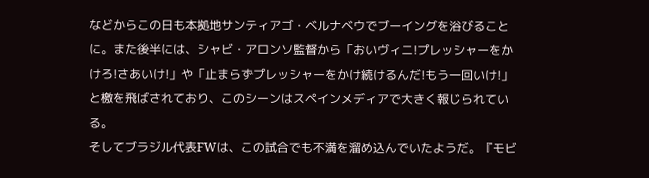などからこの日も本拠地サンティアゴ・ベルナベウでブーイングを浴びることに。また後半には、シャビ・アロンソ監督から「おいヴィニ!プレッシャーをかけろ!さあいけ!」や「止まらずプレッシャーをかけ続けるんだ!もう一回いけ!」と檄を飛ばされており、このシーンはスペインメディアで大きく報じられている。
そしてブラジル代表FWは、この試合でも不満を溜め込んでいたようだ。『モビ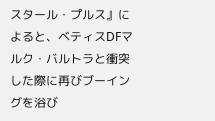スタール・プルス』によると、ベティスDFマルク・バルトラと衝突した際に再びブーイングを浴び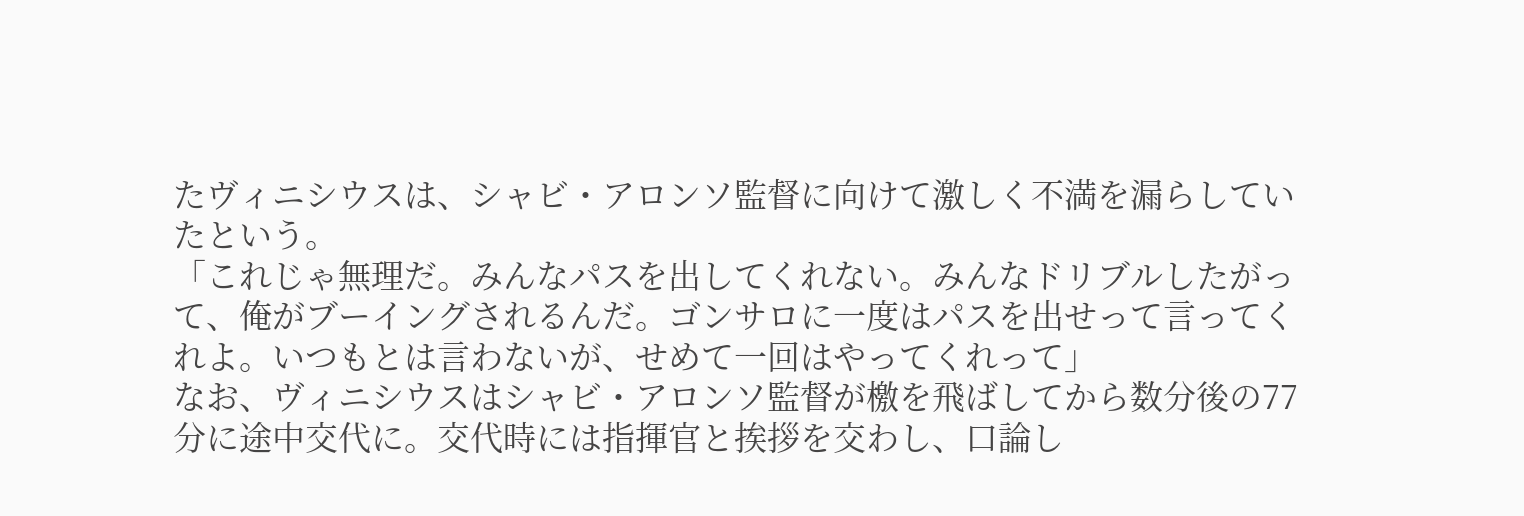たヴィニシウスは、シャビ・アロンソ監督に向けて激しく不満を漏らしていたという。
「これじゃ無理だ。みんなパスを出してくれない。みんなドリブルしたがって、俺がブーイングされるんだ。ゴンサロに一度はパスを出せって言ってくれよ。いつもとは言わないが、せめて一回はやってくれって」
なお、ヴィニシウスはシャビ・アロンソ監督が檄を飛ばしてから数分後の77分に途中交代に。交代時には指揮官と挨拶を交わし、口論し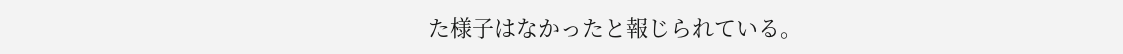た様子はなかったと報じられている。